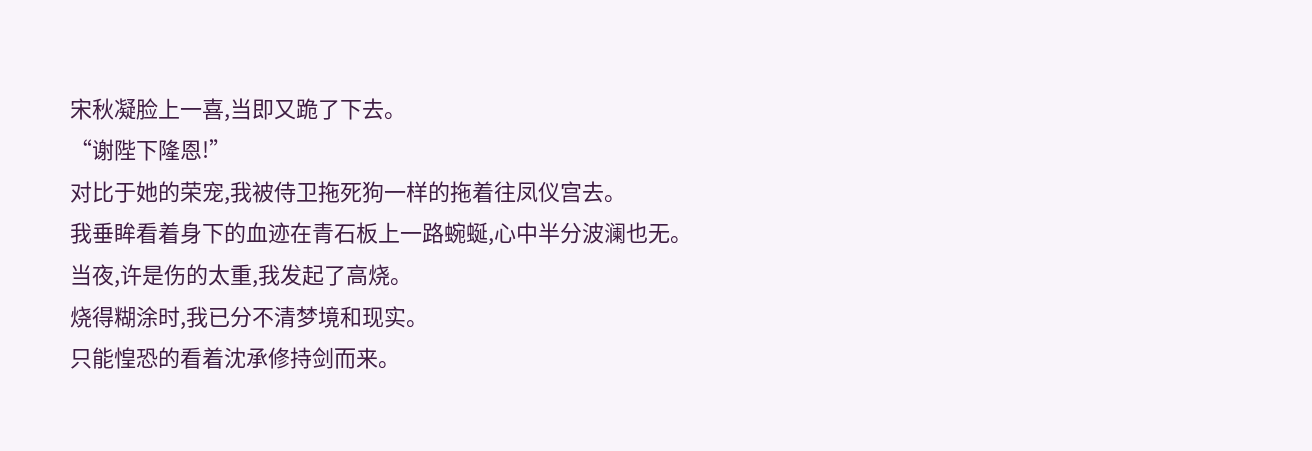宋秋凝脸上一喜,当即又跪了下去。
“谢陛下隆恩!”
对比于她的荣宠,我被侍卫拖死狗一样的拖着往凤仪宫去。
我垂眸看着身下的血迹在青石板上一路蜿蜒,心中半分波澜也无。
当夜,许是伤的太重,我发起了高烧。
烧得糊涂时,我已分不清梦境和现实。
只能惶恐的看着沈承修持剑而来。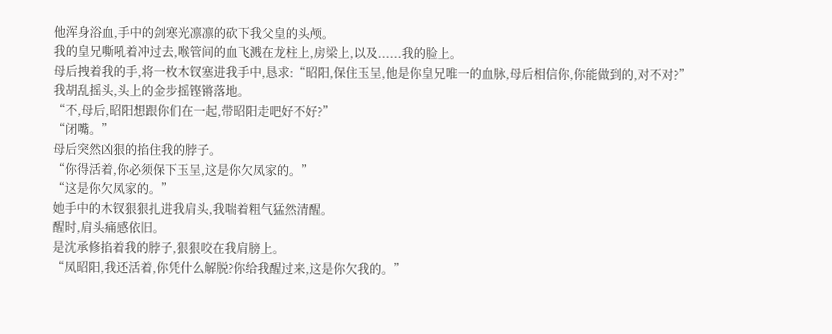他浑身浴血,手中的剑寒光凛凛的砍下我父皇的头颅。
我的皇兄嘶吼着冲过去,喉管间的血飞溅在龙柱上,房梁上,以及......我的脸上。
母后拽着我的手,将一枚木钗塞进我手中,恳求:“昭阳,保住玉呈,他是你皇兄唯一的血脉,母后相信你,你能做到的,对不对?”
我胡乱摇头,头上的金步摇铿锵落地。
“不,母后,昭阳想跟你们在一起,带昭阳走吧好不好?”
“闭嘴。”
母后突然凶狠的掐住我的脖子。
“你得活着,你必须保下玉呈,这是你欠凤家的。”
“这是你欠凤家的。”
她手中的木钗狠狠扎进我肩头,我喘着粗气猛然清醒。
醒时,肩头痛感依旧。
是沈承修掐着我的脖子,狠狠咬在我肩膀上。
“凤昭阳,我还活着,你凭什么解脱?你给我醒过来,这是你欠我的。”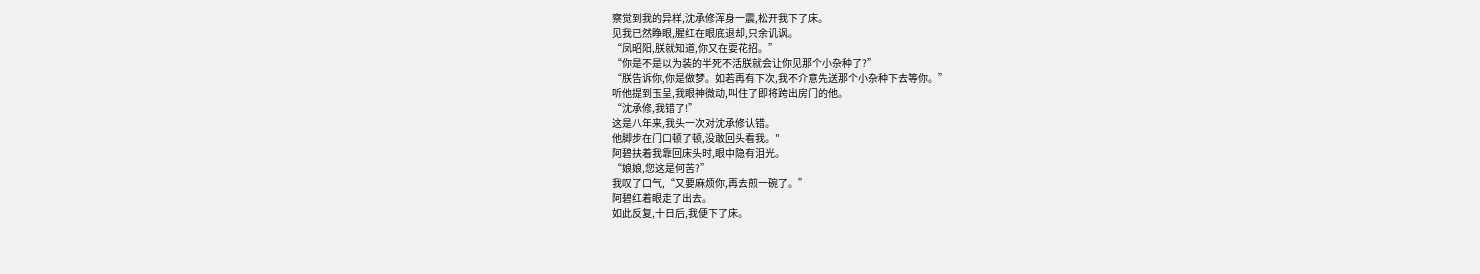察觉到我的异样,沈承修浑身一震,松开我下了床。
见我已然睁眼,腥红在眼底退却,只余讥讽。
“凤昭阳,朕就知道,你又在耍花招。”
“你是不是以为装的半死不活朕就会让你见那个小杂种了?”
“朕告诉你,你是做梦。如若再有下次,我不介意先送那个小杂种下去等你。”
听他提到玉呈,我眼神微动,叫住了即将跨出房门的他。
“沈承修,我错了!”
这是八年来,我头一次对沈承修认错。
他脚步在门口顿了顿,没敢回头看我。"
阿碧扶着我靠回床头时,眼中隐有泪光。
“娘娘,您这是何苦?”
我叹了口气,“又要麻烦你,再去煎一碗了。”
阿碧红着眼走了出去。
如此反复,十日后,我便下了床。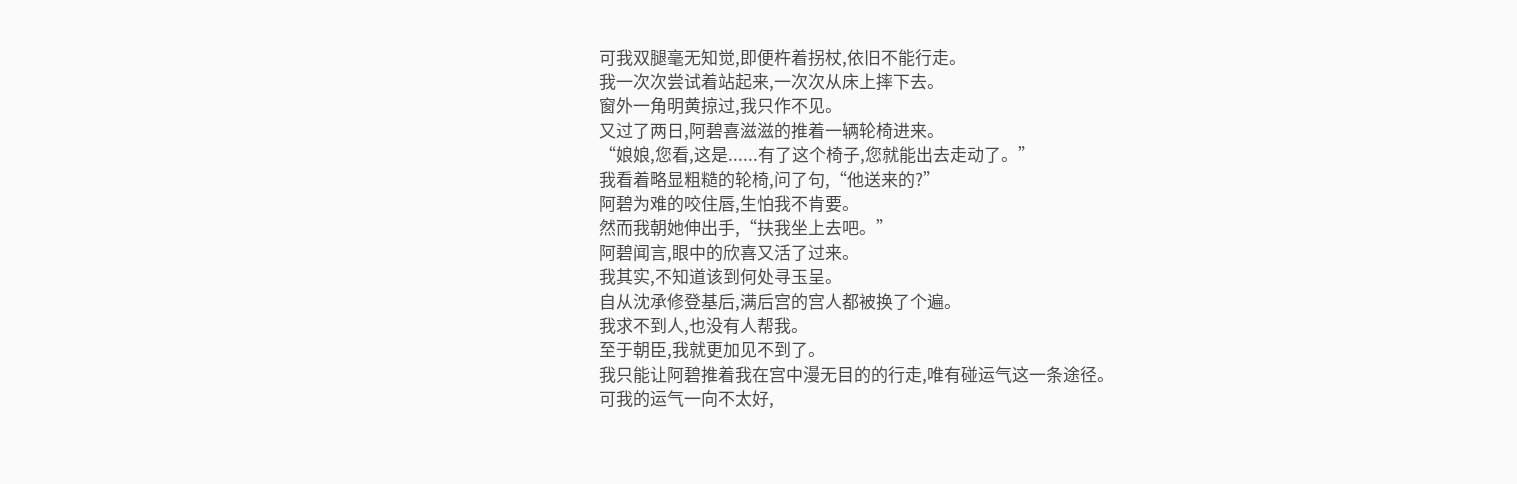可我双腿毫无知觉,即便杵着拐杖,依旧不能行走。
我一次次尝试着站起来,一次次从床上摔下去。
窗外一角明黄掠过,我只作不见。
又过了两日,阿碧喜滋滋的推着一辆轮椅进来。
“娘娘,您看,这是......有了这个椅子,您就能出去走动了。”
我看着略显粗糙的轮椅,问了句,“他送来的?”
阿碧为难的咬住唇,生怕我不肯要。
然而我朝她伸出手,“扶我坐上去吧。”
阿碧闻言,眼中的欣喜又活了过来。
我其实,不知道该到何处寻玉呈。
自从沈承修登基后,满后宫的宫人都被换了个遍。
我求不到人,也没有人帮我。
至于朝臣,我就更加见不到了。
我只能让阿碧推着我在宫中漫无目的的行走,唯有碰运气这一条途径。
可我的运气一向不太好,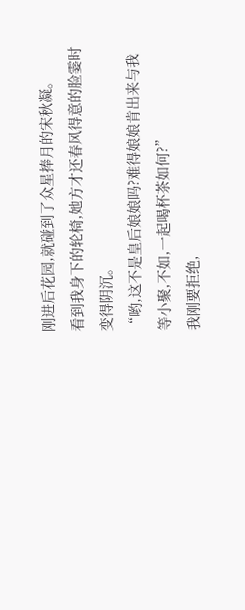刚进后花园,就碰到了众星捧月的宋秋凝。
看到我身下的轮椅,她方才还春风得意的脸霎时变得阴沉。
“哟,这不是皇后娘娘吗?难得娘娘肯出来与我等小聚,不如,一起喝杯茶如何?”
我刚要拒绝,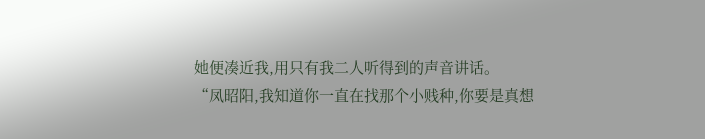她便凑近我,用只有我二人听得到的声音讲话。
“凤昭阳,我知道你一直在找那个小贱种,你要是真想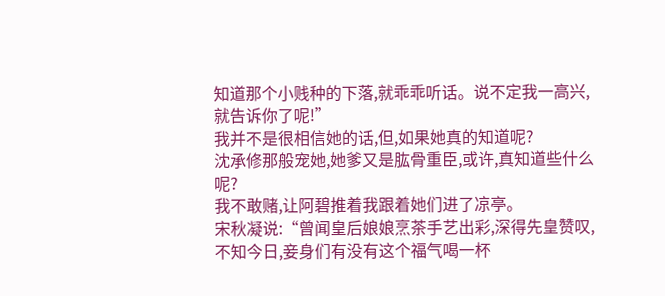知道那个小贱种的下落,就乖乖听话。说不定我一高兴,就告诉你了呢!”
我并不是很相信她的话,但,如果她真的知道呢?
沈承修那般宠她,她爹又是肱骨重臣,或许,真知道些什么呢?
我不敢赌,让阿碧推着我跟着她们进了凉亭。
宋秋凝说:“曾闻皇后娘娘烹茶手艺出彩,深得先皇赞叹,不知今日,妾身们有没有这个福气喝一杯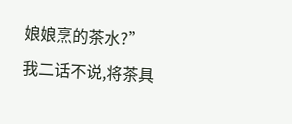娘娘烹的茶水?”
我二话不说,将茶具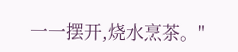一一摆开,烧水烹茶。"